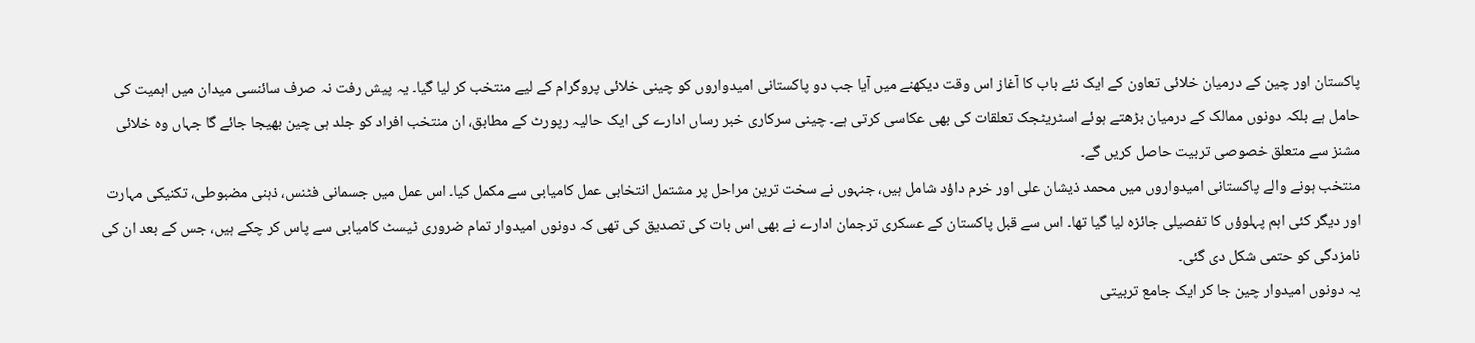پاکستان اور چین کے درمیان خلائی تعاون کے ایک نئے باب کا آغاز اس وقت دیکھنے میں آیا جب دو پاکستانی امیدواروں کو چینی خلائی پروگرام کے لیے منتخب کر لیا گیا۔ یہ پیش رفت نہ صرف سائنسی میدان میں اہمیت کی حامل ہے بلکہ دونوں ممالک کے درمیان بڑھتے ہوئے اسٹریٹجک تعلقات کی بھی عکاسی کرتی ہے۔ چینی سرکاری خبر رساں ادارے کی ایک حالیہ رپورٹ کے مطابق، ان منتخب افراد کو جلد ہی چین بھیجا جائے گا جہاں وہ خلائی مشنز سے متعلق خصوصی تربیت حاصل کریں گے۔
منتخب ہونے والے پاکستانی امیدواروں میں محمد ذیشان علی اور خرم داؤد شامل ہیں، جنہوں نے سخت ترین مراحل پر مشتمل انتخابی عمل کامیابی سے مکمل کیا۔ اس عمل میں جسمانی فٹنس، ذہنی مضبوطی، تکنیکی مہارت اور دیگر کئی اہم پہلوؤں کا تفصیلی جائزہ لیا گیا تھا۔ اس سے قبل پاکستان کے عسکری ترجمان ادارے نے بھی اس بات کی تصدیق کی تھی کہ دونوں امیدوار تمام ضروری ٹیسٹ کامیابی سے پاس کر چکے ہیں، جس کے بعد ان کی نامزدگی کو حتمی شکل دی گئی۔
یہ دونوں امیدوار چین جا کر ایک جامع تربیتی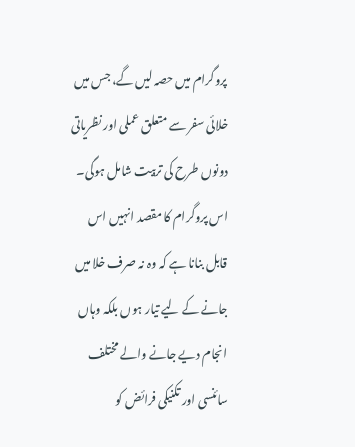پروگرام میں حصہ لیں گے، جس میں خلائی سفر سے متعلق عملی اور نظریاتی دونوں طرح کی تربیت شامل ہوگی۔ اس پروگرام کا مقصد انہیں اس قابل بنانا ہے کہ وہ نہ صرف خلا میں جانے کے لیے تیار ہوں بلکہ وہاں انجام دیے جانے والے مختلف سائنسی اور تکنیکی فرائض کو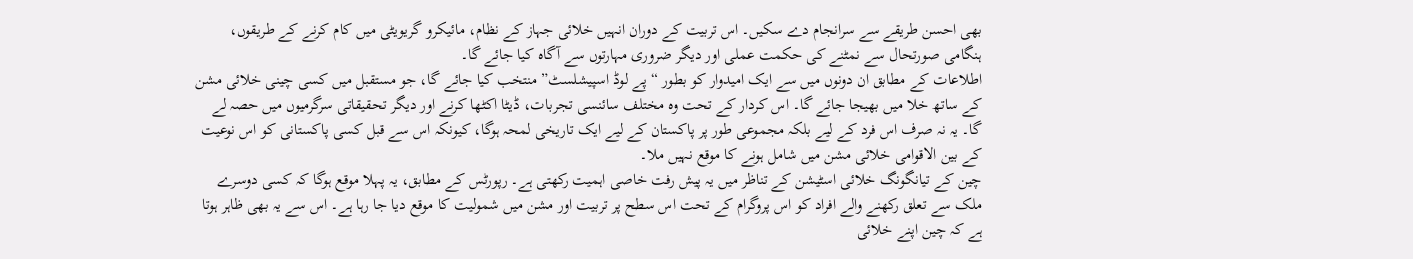بھی احسن طریقے سے سرانجام دے سکیں۔ اس تربیت کے دوران انہیں خلائی جہاز کے نظام، مائیکرو گریویٹی میں کام کرنے کے طریقوں، ہنگامی صورتحال سے نمٹنے کی حکمت عملی اور دیگر ضروری مہارتوں سے آگاہ کیا جائے گا۔
اطلاعات کے مطابق ان دونوں میں سے ایک امیدوار کو بطور “پے لوڈ اسپیشلسٹ” منتخب کیا جائے گا، جو مستقبل میں کسی چینی خلائی مشن کے ساتھ خلا میں بھیجا جائے گا۔ اس کردار کے تحت وہ مختلف سائنسی تجربات، ڈیٹا اکٹھا کرنے اور دیگر تحقیقاتی سرگرمیوں میں حصہ لے گا۔ یہ نہ صرف اس فرد کے لیے بلکہ مجموعی طور پر پاکستان کے لیے ایک تاریخی لمحہ ہوگا، کیونکہ اس سے قبل کسی پاکستانی کو اس نوعیت کے بین الاقوامی خلائی مشن میں شامل ہونے کا موقع نہیں ملا۔
چین کے تیانگونگ خلائی اسٹیشن کے تناظر میں یہ پیش رفت خاصی اہمیت رکھتی ہے۔ رپورٹس کے مطابق، یہ پہلا موقع ہوگا کہ کسی دوسرے ملک سے تعلق رکھنے والے افراد کو اس پروگرام کے تحت اس سطح پر تربیت اور مشن میں شمولیت کا موقع دیا جا رہا ہے۔ اس سے یہ بھی ظاہر ہوتا ہے کہ چین اپنے خلائی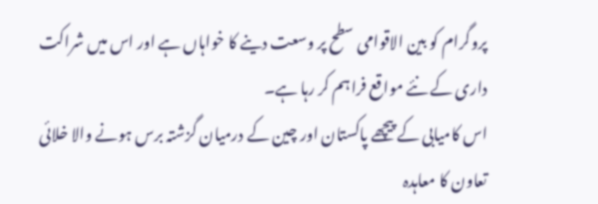پروگرام کو بین الاقوامی سطح پر وسعت دینے کا خواہاں ہے اور اس میں شراکت داری کے نئے مواقع فراہم کر رہا ہے۔
اس کامیابی کے پیچھے پاکستان اور چین کے درمیان گزشتہ برس ہونے والا خلائی تعاون کا معاہدہ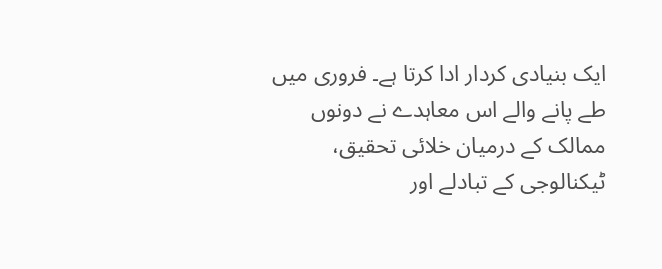ایک بنیادی کردار ادا کرتا ہے۔ فروری میں طے پانے والے اس معاہدے نے دونوں ممالک کے درمیان خلائی تحقیق، ٹیکنالوجی کے تبادلے اور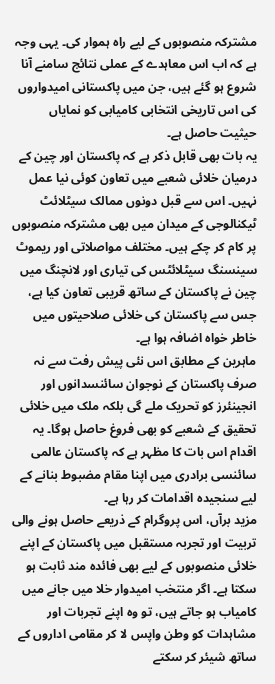مشترکہ منصوبوں کے لیے راہ ہموار کی۔ یہی وجہ ہے کہ اب اس معاہدے کے عملی نتائج سامنے آنا شروع ہو گئے ہیں، جن میں پاکستانی امیدواروں کی اس تاریخی انتخابی کامیابی کو نمایاں حیثیت حاصل ہے۔
یہ بات بھی قابل ذکر ہے کہ پاکستان اور چین کے درمیان خلائی شعبے میں تعاون کوئی نیا عمل نہیں۔ اس سے قبل دونوں ممالک سیٹلائٹ ٹیکنالوجی کے میدان میں بھی مشترکہ منصوبوں پر کام کر چکے ہیں۔ مختلف مواصلاتی اور ریموٹ سینسنگ سیٹلائٹس کی تیاری اور لانچنگ میں چین نے پاکستان کے ساتھ قریبی تعاون کیا ہے، جس سے پاکستان کی خلائی صلاحیتوں میں خاطر خواہ اضافہ ہوا ہے۔
ماہرین کے مطابق اس نئی پیش رفت سے نہ صرف پاکستان کے نوجوان سائنسدانوں اور انجینئرز کو تحریک ملے گی بلکہ ملک میں خلائی تحقیق کے شعبے کو بھی فروغ حاصل ہوگا۔ یہ اقدام اس بات کا مظہر ہے کہ پاکستان عالمی سائنسی برادری میں اپنا مقام مضبوط بنانے کے لیے سنجیدہ اقدامات کر رہا ہے۔
مزید برآں، اس پروگرام کے ذریعے حاصل ہونے والی تربیت اور تجربہ مستقبل میں پاکستان کے اپنے خلائی منصوبوں کے لیے بھی فائدہ مند ثابت ہو سکتا ہے۔ اگر منتخب امیدوار خلا میں جانے میں کامیاب ہو جاتے ہیں، تو وہ اپنے تجربات اور مشاہدات کو وطن واپس لا کر مقامی اداروں کے ساتھ شیئر کر سکتے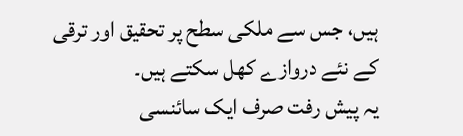ہیں، جس سے ملکی سطح پر تحقیق اور ترقی کے نئے دروازے کھل سکتے ہیں۔
یہ پیش رفت صرف ایک سائنسی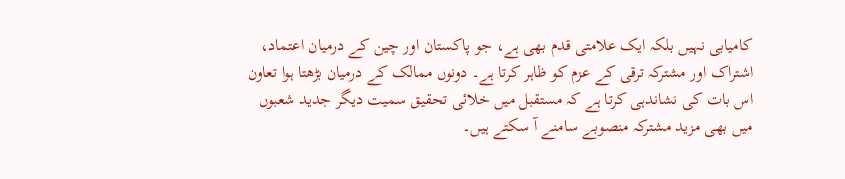کامیابی نہیں بلکہ ایک علامتی قدم بھی ہے، جو پاکستان اور چین کے درمیان اعتماد، اشتراک اور مشترکہ ترقی کے عزم کو ظاہر کرتا ہے۔ دونوں ممالک کے درمیان بڑھتا ہوا تعاون اس بات کی نشاندہی کرتا ہے کہ مستقبل میں خلائی تحقیق سمیت دیگر جدید شعبوں میں بھی مزید مشترکہ منصوبے سامنے آ سکتے ہیں۔